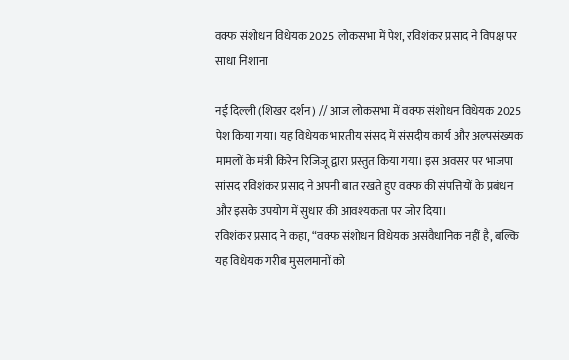वक्फ संशोधन विधेयक 2025 लोकसभा में पेश, रविशंकर प्रसाद ने विपक्ष पर साधा निशाना

नई दिल्ली (शिखर दर्शन) // आज लोकसभा में वक्फ संशोधन विधेयक 2025 पेश किया गया। यह विधेयक भारतीय संसद में संसदीय कार्य और अल्पसंख्यक मामलों के मंत्री किरेन रिजिजू द्वारा प्रस्तुत किया गया। इस अवसर पर भाजपा सांसद रविशंकर प्रसाद ने अपनी बात रखते हुए वक्फ की संपत्तियों के प्रबंधन और इसके उपयोग में सुधार की आवश्यकता पर जोर दिया।
रविशंकर प्रसाद ने कहा, “वक्फ संशोधन विधेयक असंवैधानिक नहीं है, बल्कि यह विधेयक गरीब मुसलमानों को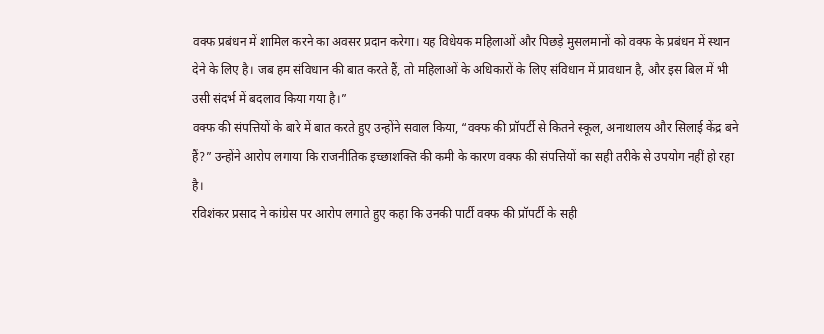वक्फ प्रबंधन में शामिल करने का अवसर प्रदान करेगा। यह विधेयक महिलाओं और पिछड़े मुसलमानों को वक्फ के प्रबंधन में स्थान देने के लिए है। जब हम संविधान की बात करते हैं, तो महिलाओं के अधिकारों के लिए संविधान में प्रावधान है, और इस बिल में भी उसी संदर्भ में बदलाव किया गया है।”
वक्फ की संपत्तियों के बारे में बात करते हुए उन्होंने सवाल किया, “वक्फ की प्रॉपर्टी से कितने स्कूल, अनाथालय और सिलाई केंद्र बने हैं?” उन्होंने आरोप लगाया कि राजनीतिक इच्छाशक्ति की कमी के कारण वक्फ की संपत्तियों का सही तरीके से उपयोग नहीं हो रहा है।
रविशंकर प्रसाद ने कांग्रेस पर आरोप लगाते हुए कहा कि उनकी पार्टी वक्फ की प्रॉपर्टी के सही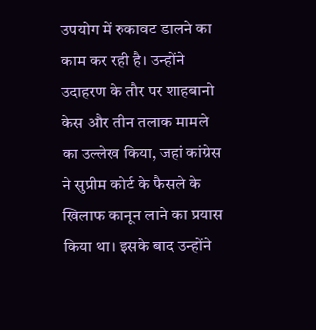उपयोग में रुकावट डालने का काम कर रही है। उन्होंने उदाहरण के तौर पर शाहबानो केस और तीन तलाक मामले का उल्लेख किया, जहां कांग्रेस ने सुप्रीम कोर्ट के फैसले के खिलाफ कानून लाने का प्रयास किया था। इसके बाद उन्होंने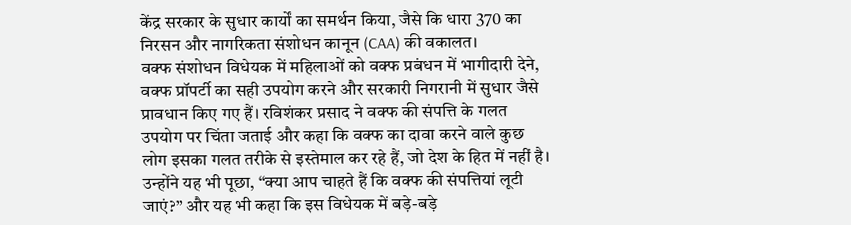केंद्र सरकार के सुधार कार्यों का समर्थन किया, जैसे कि धारा 370 का निरसन और नागरिकता संशोधन कानून (CAA) की वकालत।
वक्फ संशोधन विधेयक में महिलाओं को वक्फ प्रबंधन में भागीदारी देने, वक्फ प्रॉपर्टी का सही उपयोग करने और सरकारी निगरानी में सुधार जैसे प्रावधान किए गए हैं। रविशंकर प्रसाद ने वक्फ की संपत्ति के गलत उपयोग पर चिंता जताई और कहा कि वक्फ का दावा करने वाले कुछ लोग इसका गलत तरीके से इस्तेमाल कर रहे हैं, जो देश के हित में नहीं है।
उन्होंने यह भी पूछा, “क्या आप चाहते हैं कि वक्फ की संपत्तियां लूटी जाएं?” और यह भी कहा कि इस विधेयक में बड़े-बड़े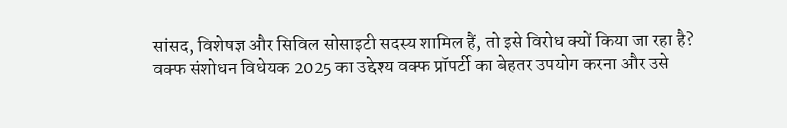सांसद, विशेषज्ञ और सिविल सोसाइटी सदस्य शामिल हैं, तो इसे विरोध क्यों किया जा रहा है?
वक्फ संशोधन विधेयक 2025 का उद्देश्य वक्फ प्रॉपर्टी का बेहतर उपयोग करना और उसे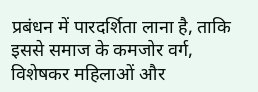प्रबंधन में पारदर्शिता लाना है, ताकि इससे समाज के कमजोर वर्ग, विशेषकर महिलाओं और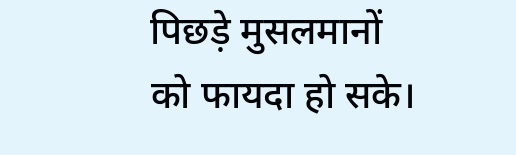पिछड़े मुसलमानों को फायदा हो सके।